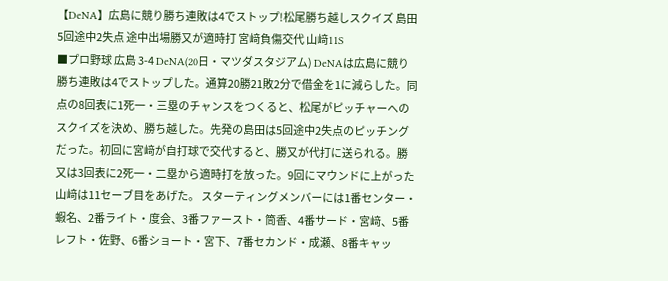【DeNA】広島に競り勝ち連敗は4でストップ!松尾勝ち越しスクイズ 島田5回途中2失点 途中出場勝又が適時打 宮﨑負傷交代 山﨑11S
■プロ野球 広島 3-4 DeNA(20日・マツダスタジアム) DeNAは広島に競り勝ち連敗は4でストップした。通算20勝21敗2分で借金を1に減らした。同点の8回表に1死一・三塁のチャンスをつくると、松尾がピッチャーへのスクイズを決め、勝ち越した。先発の島田は5回途中2失点のピッチングだった。初回に宮﨑が自打球で交代すると、勝又が代打に送られる。勝又は3回表に2死一・二塁から適時打を放った。9回にマウンドに上がった山﨑は11セーブ目をあげた。 スターティングメンバーには1番センター・蝦名、2番ライト・度会、3番ファースト・筒香、4番サード・宮﨑、5番レフト・佐野、6番ショート・宮下、7番セカンド・成瀬、8番キャッ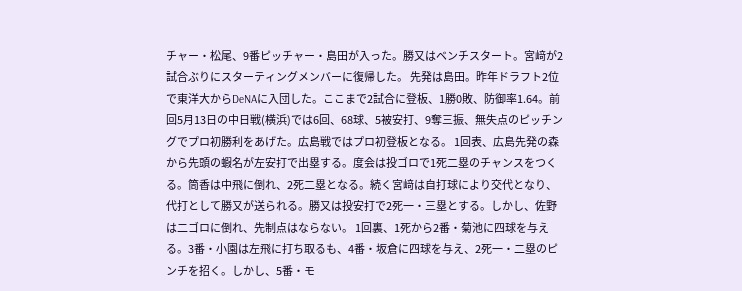チャー・松尾、9番ピッチャー・島田が入った。勝又はベンチスタート。宮﨑が2試合ぶりにスターティングメンバーに復帰した。 先発は島田。昨年ドラフト2位で東洋大からDeNAに入団した。ここまで2試合に登板、1勝0敗、防御率1.64。前回5月13日の中日戦(横浜)では6回、68球、5被安打、9奪三振、無失点のピッチングでプロ初勝利をあげた。広島戦ではプロ初登板となる。 1回表、広島先発の森から先頭の蝦名が左安打で出塁する。度会は投ゴロで1死二塁のチャンスをつくる。筒香は中飛に倒れ、2死二塁となる。続く宮﨑は自打球により交代となり、代打として勝又が送られる。勝又は投安打で2死一・三塁とする。しかし、佐野は二ゴロに倒れ、先制点はならない。 1回裏、1死から2番・菊池に四球を与える。3番・小園は左飛に打ち取るも、4番・坂倉に四球を与え、2死一・二塁のピンチを招く。しかし、5番・モ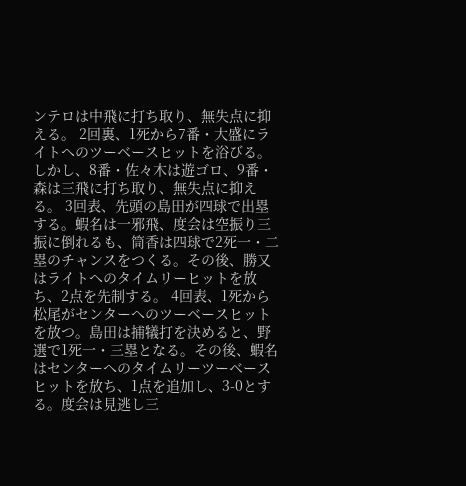ンテロは中飛に打ち取り、無失点に抑える。 2回裏、1死から7番・大盛にライトへのツーベースヒットを浴びる。しかし、8番・佐々木は遊ゴロ、9番・森は三飛に打ち取り、無失点に抑える。 3回表、先頭の島田が四球で出塁する。蝦名は一邪飛、度会は空振り三振に倒れるも、筒香は四球で2死一・二塁のチャンスをつくる。その後、勝又はライトへのタイムリーヒットを放ち、2点を先制する。 4回表、1死から松尾がセンターへのツーベースヒットを放つ。島田は捕犠打を決めると、野選で1死一・三塁となる。その後、蝦名はセンターへのタイムリーツーベースヒットを放ち、1点を追加し、3-0とする。度会は見逃し三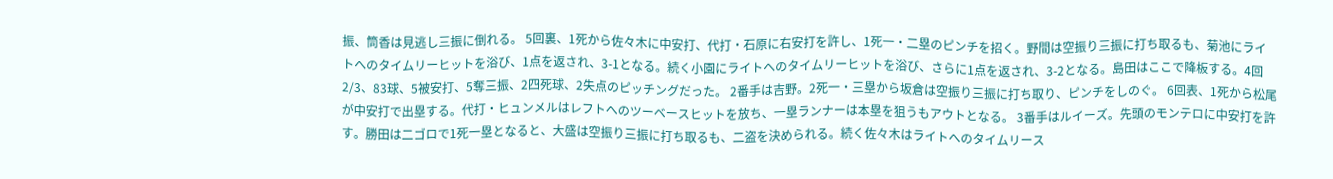振、筒香は見逃し三振に倒れる。 5回裏、1死から佐々木に中安打、代打・石原に右安打を許し、1死一・二塁のピンチを招く。野間は空振り三振に打ち取るも、菊池にライトへのタイムリーヒットを浴び、1点を返され、3-1となる。続く小園にライトへのタイムリーヒットを浴び、さらに1点を返され、3-2となる。島田はここで降板する。4回2/3、83球、5被安打、5奪三振、2四死球、2失点のピッチングだった。 2番手は吉野。2死一・三塁から坂倉は空振り三振に打ち取り、ピンチをしのぐ。 6回表、1死から松尾が中安打で出塁する。代打・ヒュンメルはレフトへのツーベースヒットを放ち、一塁ランナーは本塁を狙うもアウトとなる。 3番手はルイーズ。先頭のモンテロに中安打を許す。勝田は二ゴロで1死一塁となると、大盛は空振り三振に打ち取るも、二盗を決められる。続く佐々木はライトへのタイムリース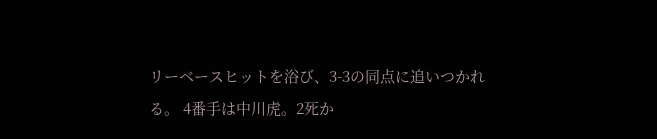リーベースヒットを浴び、3-3の同点に追いつかれる。 4番手は中川虎。2死か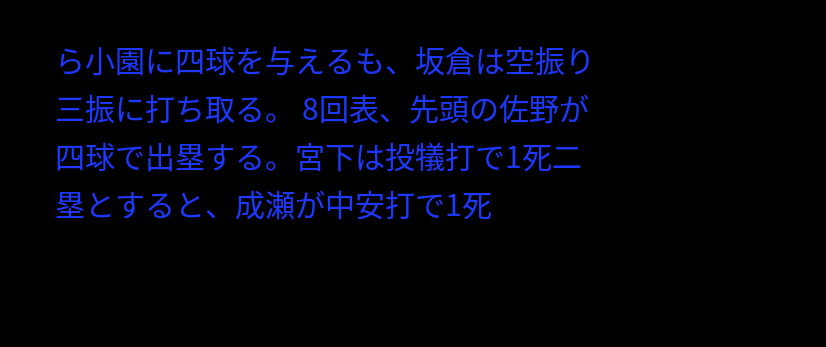ら小園に四球を与えるも、坂倉は空振り三振に打ち取る。 8回表、先頭の佐野が四球で出塁する。宮下は投犠打で1死二塁とすると、成瀬が中安打で1死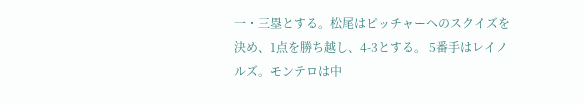一・三塁とする。松尾はピッチャーへのスクイズを決め、1点を勝ち越し、4-3とする。 5番手はレイノルズ。モンテロは中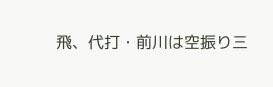飛、代打・前川は空振り三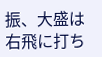振、大盛は右飛に打ち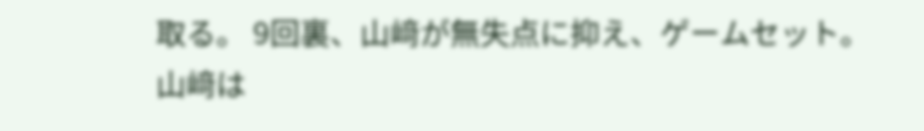取る。 9回裏、山﨑が無失点に抑え、ゲームセット。山﨑は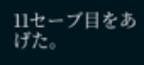11セーブ目をあげた。